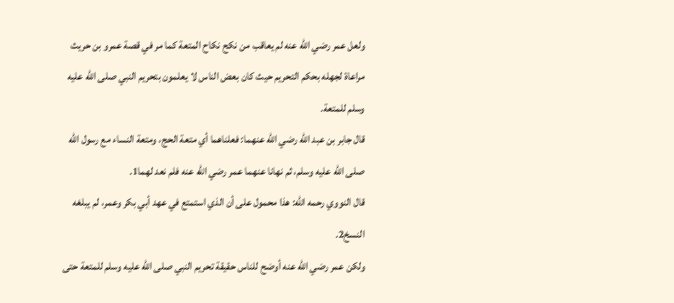ولعل عمر رضي الله عنه لم يعاقب من نكح نكاح المتعة كما مر في قصة عمرو بن حريث مراعاة لجهله بحكم التحريم حيث كان بعض الناس لا يعلمون بتحريم النبي صلى الله عليه وسلم للمتعة.
قال جابر بن عبد الله رضي الله عنهما: فعلناهما أي متعة الحج، ومتعة النساء مع رسول الله صلى الله عليه وسلم، ثم نهانا عنهما عمر رضي الله عنه فلم نعد لهما1.
قال النووي رحمه الله: هذا محمول على أن الذي استمتع في عهد أبي بكر وعمر، لم يبلغه النسخ2.
ولكن عمر رضي الله عنه أوضح للناس حقيقة تحريم النبي صلى الله عليه وسلم للمتعة حتى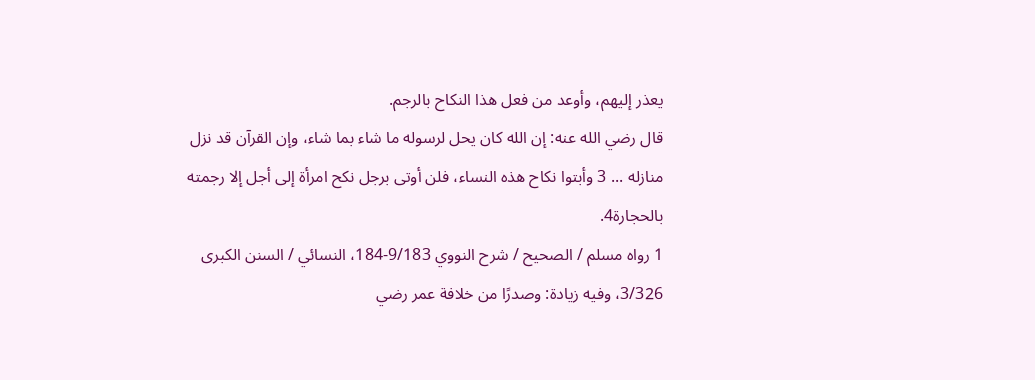يعذر إليهم، وأوعد من فعل هذا النكاح بالرجم.
قال رضي الله عنه: إن الله كان يحل لرسوله ما شاء بما شاء، وإن القرآن قد نزل منازله ... 3 وأبتوا نكاح هذه النساء، فلن أوتى برجل نكح امرأة إلى أجل إلا رجمته بالحجارة4.
1 رواه مسلم / الصحيح / شرح النووي 9/183-184، النسائي / السنن الكبرى 3/326، وفيه زيادة: وصدرًا من خلافة عمر رضي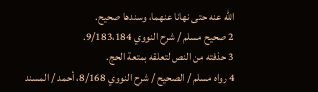الله عنه حتى نهانا عنهما، وسندها صحيح.
2 صحيح مسلم / شرح النووي 9/183،184.
3 حذفته من النص لتعلقه بمتعة الحج.
4 رواه مسلم / الصحيح / شرح النووي 8/168، أحمد / المسند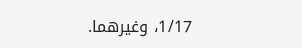1/17، وغيرهما.